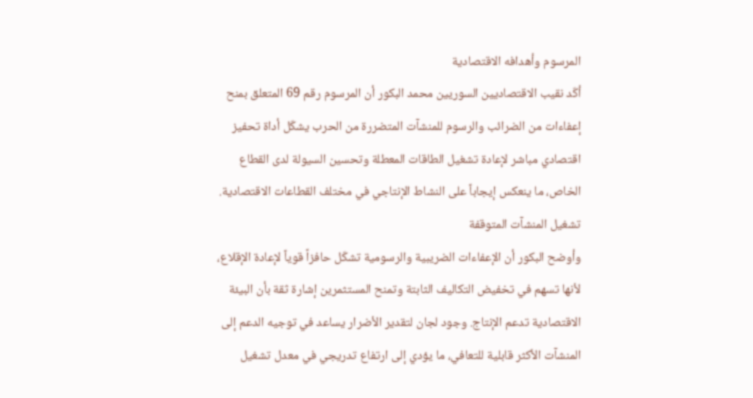المرسوم وأهدافه الاقتصادية
أكّد نقيب الاقتصاديين السوريين محمد البكور أن المرسوم رقم 69 المتعلق بمنح إعفاءات من الضرائب والرسوم للمنشآت المتضررة من الحرب يشكّل أداة تحفيز اقتصادي مباشر لإعادة تشغيل الطاقات المعطلة وتحسين السيولة لدى القطاع الخاص، ما ينعكس إيجاباً على النشاط الإنتاجي في مختلف القطاعات الاقتصادية.
تشغيل المنشآت المتوقفة
وأوضح البكور أن الإعفاءات الضريبية والرسومية تشكّل حافزاً قوياً لإعادة الإقلاع، لأنها تسهم في تخفيض التكاليف الثابتة وتمنح المستثمرين إشارة ثقة بأن البيئة الاقتصادية تدعم الإنتاج. وجود لجان لتقدير الأضرار يساعد في توجيه الدعم إلى المنشآت الأكثر قابلية للتعافي، ما يؤدي إلى ارتفاع تدريجي في معدل تشغيل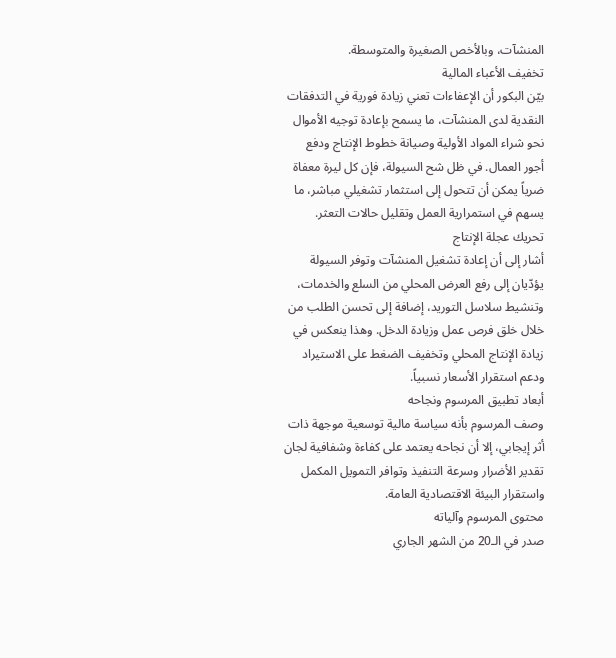المنشآت، وبالأخص الصغيرة والمتوسطة.
تخفيف الأعباء المالية
بيّن البكور أن الإعفاءات تعني زيادة فورية في التدفقات النقدية لدى المنشآت، ما يسمح بإعادة توجيه الأموال نحو شراء المواد الأولية وصيانة خطوط الإنتاج ودفع أجور العمال. في ظل شح السيولة، فإن كل ليرة معفاة ضرياً يمكن أن تتحول إلى استثمار تشغيلي مباشر، ما يسهم في استمرارية العمل وتقليل حالات التعثر.
تحريك عجلة الإنتاج
أشار إلى أن إعادة تشغيل المنشآت وتوفر السيولة يؤدّيان إلى رفع العرض المحلي من السلع والخدمات، وتنشيط سلاسل التوريد، إضافة إلى تحسن الطلب من خلال خلق فرص عمل وزيادة الدخل. وهذا ينعكس في زيادة الإنتاج المحلي وتخفيف الضغط على الاستيراد ودعم استقرار الأسعار نسبياً.
أبعاد تطبيق المرسوم ونجاحه
وصف المرسوم بأنه سياسة مالية توسعية موجهة ذات أثر إيجابي، إلا أن نجاحه يعتمد على كفاءة وشفافية لجان تقدير الأضرار وسرعة التنفيذ وتوافر التمويل المكمل واستقرار البيئة الاقتصادية العامة.
محتوى المرسوم وآلياته
صدر في الـ20 من الشهر الجاري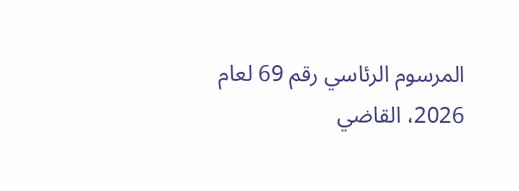المرسوم الرئاسي رقم 69 لعام 2026، القاضي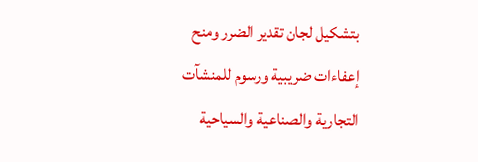بتشكيل لجان تقدير الضرر ومنح إعفاءات ضريبية ورسوم للمنشآت التجارية والصناعية والسياحية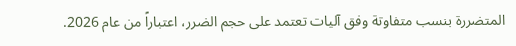المتضررة بنسب متفاوتة وفق آليات تعتمد على حجم الضرر، اعتباراً من عام 2026.